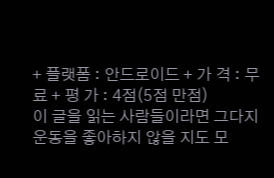+ 플랫폼 : 안드로이드 + 가 격 : 무료 + 평 가 : 4점(5점 만점)
이 글을 읽는 사람들이라면 그다지 운동을 좋아하지 않을 지도 모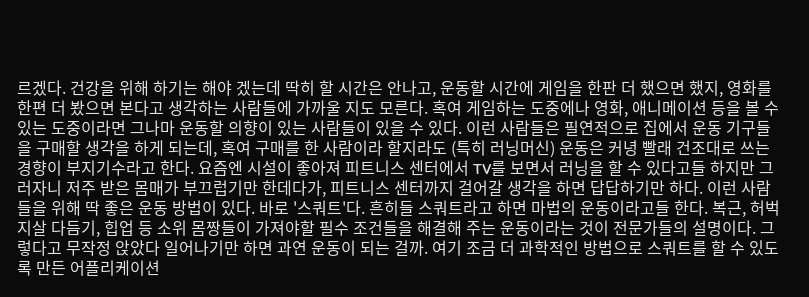르겠다. 건강을 위해 하기는 해야 겠는데 딱히 할 시간은 안나고, 운동할 시간에 게임을 한판 더 했으면 했지, 영화를 한편 더 봤으면 본다고 생각하는 사람들에 가까울 지도 모른다. 혹여 게임하는 도중에나 영화, 애니메이션 등을 볼 수 있는 도중이라면 그나마 운동할 의향이 있는 사람들이 있을 수 있다. 이런 사람들은 필연적으로 집에서 운동 기구들을 구매할 생각을 하게 되는데, 혹여 구매를 한 사람이라 할지라도 (특히 러닝머신) 운동은 커녕 빨래 건조대로 쓰는 경향이 부지기수라고 한다. 요즘엔 시설이 좋아져 피트니스 센터에서 TV를 보면서 러닝을 할 수 있다고들 하지만 그러자니 저주 받은 몸매가 부끄럽기만 한데다가, 피트니스 센터까지 걸어갈 생각을 하면 답답하기만 하다. 이런 사람들을 위해 딱 좋은 운동 방법이 있다. 바로 '스쿼트'다. 흔히들 스쿼트라고 하면 마법의 운동이라고들 한다. 복근, 허벅지살 다듬기, 힙업 등 소위 몸짱들이 가져야할 필수 조건들을 해결해 주는 운동이라는 것이 전문가들의 설명이다. 그렇다고 무작정 앉았다 일어나기만 하면 과연 운동이 되는 걸까. 여기 조금 더 과학적인 방법으로 스쿼트를 할 수 있도록 만든 어플리케이션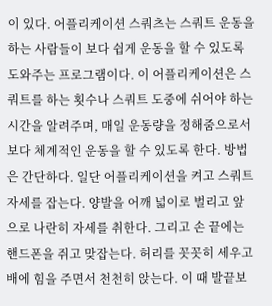이 있다. 어플리케이션 스쿼츠는 스쿼트 운동을 하는 사람들이 보다 쉽게 운동을 할 수 있도록 도와주는 프로그램이다. 이 어플리케이션은 스쿼트를 하는 횟수나 스쿼트 도중에 쉬어야 하는 시간을 알려주며, 매일 운동량을 정해줌으로서 보다 체계적인 운동을 할 수 있도록 한다. 방법은 간단하다. 일단 어플리케이션을 켜고 스쿼트 자세를 잡는다. 양발을 어깨 넓이로 벌리고 앞으로 나란히 자세를 취한다. 그리고 손 끝에는 핸드폰을 쥐고 맞잡는다. 허리를 꼿꼿히 세우고 배에 힘을 주면서 천천히 앉는다. 이 때 발끝보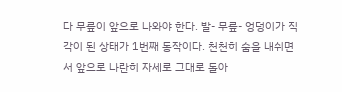다 무릎이 앞으로 나와야 한다. 발- 무릎- 엉덩이가 직각이 된 상태가 1번째 동작이다. 천천히 숨을 내쉬면서 앞으로 나란히 자세로 그대로 돌아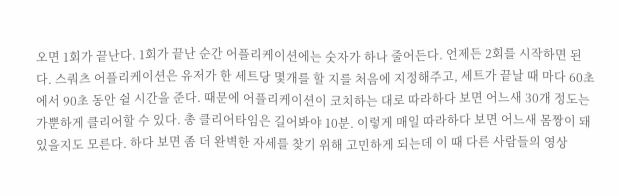오면 1회가 끝난다. 1회가 끝난 순간 어플리케이션에는 숫자가 하나 줄어든다. 언제든 2회를 시작하면 된다. 스쿼츠 어플리케이션은 유저가 한 세트당 몇개를 할 지를 처음에 지정해주고, 세트가 끝날 때 마다 60초에서 90초 동안 쉴 시간을 준다. 때문에 어플리케이션이 코치하는 대로 따라하다 보면 어느새 30개 정도는 가뿐하게 클리어할 수 있다. 총 클리어타임은 길어봐야 10분. 이렇게 매일 따라하다 보면 어느새 몸짱이 돼 있을지도 모른다. 하다 보면 좀 더 완벽한 자세를 찾기 위해 고민하게 되는데 이 때 다른 사람들의 영상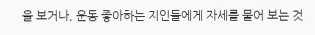을 보거나, 운동 좋아하는 지인들에게 자세를 물어 보는 것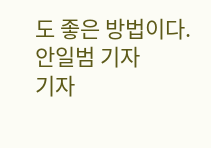도 좋은 방법이다.
안일범 기자
기자